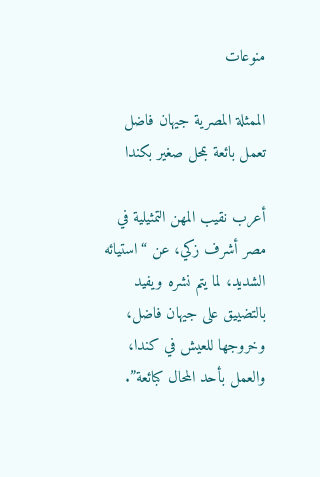منوعات

الممثلة المصرية جيهان فاضل تعمل بائعة بمحل صغير بكندا

أعرب نقيب المهن التمثيلية في مصر أشرف زكي، عن “استيائه الشديد، لما يتم نشره ويفيد بالتضييق على جيهان فاضل، وخروجها للعيش في كندا، والعمل بأحد المحال كبائعة”.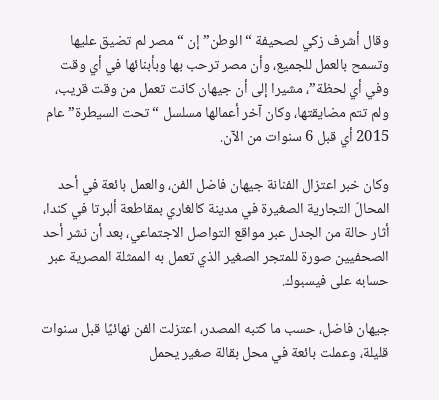وقال أشرف زكي لصحيفة “الوطن” إن “مصر لم تضيق عليها وتسمح بالعمل للجميع، وأن مصر ترحب بها وبأبنائها في أي وقت وفي أي لحظة”، مشيرا إلى أن جيهان كانت تعمل من وقت قريب، ولم تتم مضايقتها، وكان آخر أعمالها مسلسل “تحت السيطرة” عام 2015 أي قبل 6 سنوات من الآن.

وكان خبر اعتزال الفنانة جيهان فاضل الفن، والعمل بائعة في أحد المحالّ التجارية الصغيرة في مدينة كالغاري بمقاطعة ألبرتا في كندا، أثار حالة من الجدل عبر مواقع التواصل الاجتماعي، بعد أن نشر أحد الصحفيين صورة للمتجر الصغير الذي تعمل به الممثلة المصرية عبر حسابه على فيسبوك.

جيهان فاضل، حسب ما كتبه المصدر، اعتزلت الفن نهائيًا قبل سنوات قليلة، وعملت بائعة في محل بقالة صغير يحمل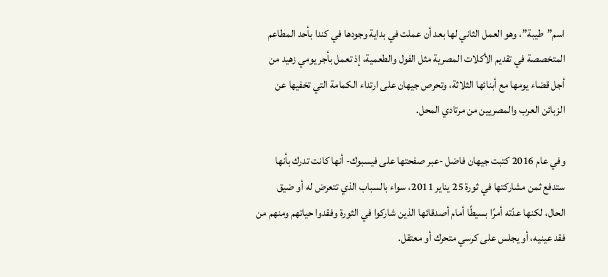اسم”طيبة”، وهو العمل الثاني لها بعد أن عملت في بداية وجودها في كندا بأحد المطاعم المتخصصة في تقديم الأكلات المصرية مثل الفول والطعمية، إذ تعمل بأجر يومي زهيد من أجل قضاء يومها مع أبنائها الثلاثة، وتحرص جيهان على ارتداء الكمامة التي تخفيها عن الزبائن العرب والمصريين من مرتادي المحل.

وفي عام 2016 كتبت جيهان فاضل -عبر صفحتها على فيسبوك- أنها كانت تدرك بأنها ستدفع ثمن مشاركتها في ثورة 25 يناير 2011، سواء بالسباب الذي تتعرض له أو ضيق الحال، لكنها عدّته أمرًا بسيطًا أمام أصدقائها الذين شاركوا في الثورة وفقدوا حياتهم ومنهم من فقد عينيه، أو يجلس على كرسي متحرك أو معتقل.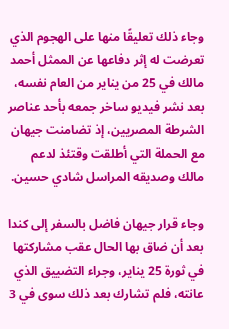وجاء ذلك تعليقًا منها على الهجوم الذي تعرضت له إثر دفاعها عن الممثل أحمد مالك في 25 من يناير من العام نفسه، بعد نشر فيديو ساخر جمعه بأحد عناصر الشرطة المصريين، إذ تضامنت جيهان مع الحملة التي أطلقت وقتئذ لدعم مالك وصديقه المراسل شادي حسين.

وجاء قرار جيهان فاضل بالسفر إلى كندا بعد أن ضاق بها الحال عقب مشاركتها في ثورة 25 يناير، وجراء التضييق الذي عانته، فلم تشارك بعد ذلك سوى في 3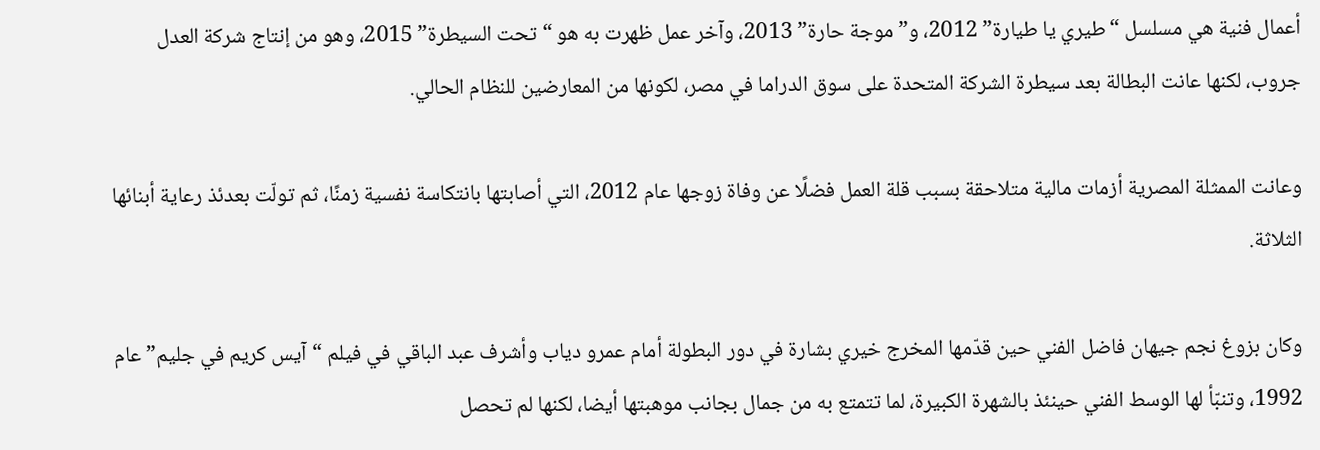أعمال فنية هي مسلسل “طيري يا طيارة” 2012، و”موجة حارة” 2013، وآخر عمل ظهرت به هو “تحت السيطرة” 2015، وهو من إنتاج شركة العدل جروب، لكنها عانت البطالة بعد سيطرة الشركة المتحدة على سوق الدراما في مصر، لكونها من المعارضين للنظام الحالي.

وعانت الممثلة المصرية أزمات مالية متلاحقة بسبب قلة العمل فضلًا عن وفاة زوجها عام 2012، التي أصابتها بانتكاسة نفسية زمنًا، ثم تولّت بعدئذ رعاية أبنائها الثلاثة.

وكان بزوغ نجم جيهان فاضل الفني حين قدّمها المخرج خيري بشارة في دور البطولة أمام عمرو دياب وأشرف عبد الباقي في فيلم “آيس كريم في جليم” عام 1992، وتنبّأ لها الوسط الفني حينئذ بالشهرة الكبيرة، لما تتمتع به من جمال بجانب موهبتها أيضا، لكنها لم تحصل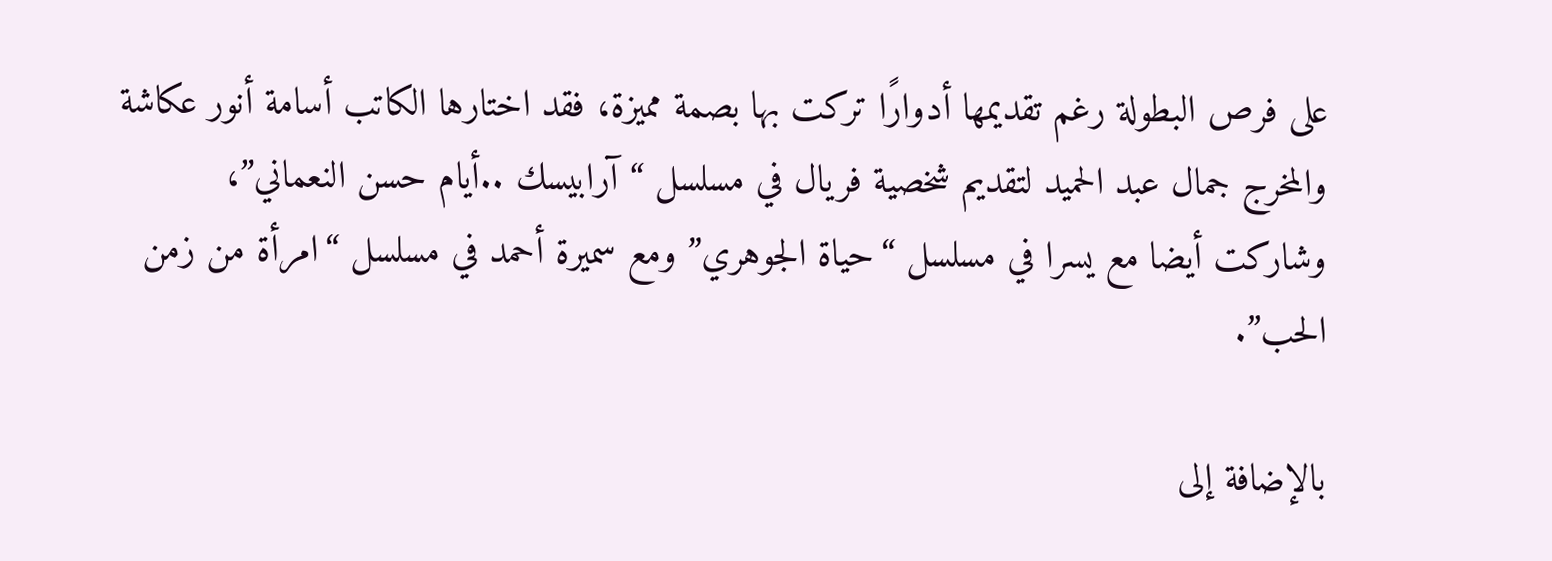على فرص البطولة رغم تقديمها أدوارًا تركت بها بصمة مميزة، فقد اختارها الكاتب أسامة أنور عكاشة والمخرج جمال عبد الحميد لتقديم شخصية فريال في مسلسل “آرابيسك ..أيام حسن النعماني”، وشاركت أيضا مع يسرا في مسلسل “حياة الجوهري” ومع سميرة أحمد في مسلسل “امرأة من زمن الحب”.

بالإضافة إلى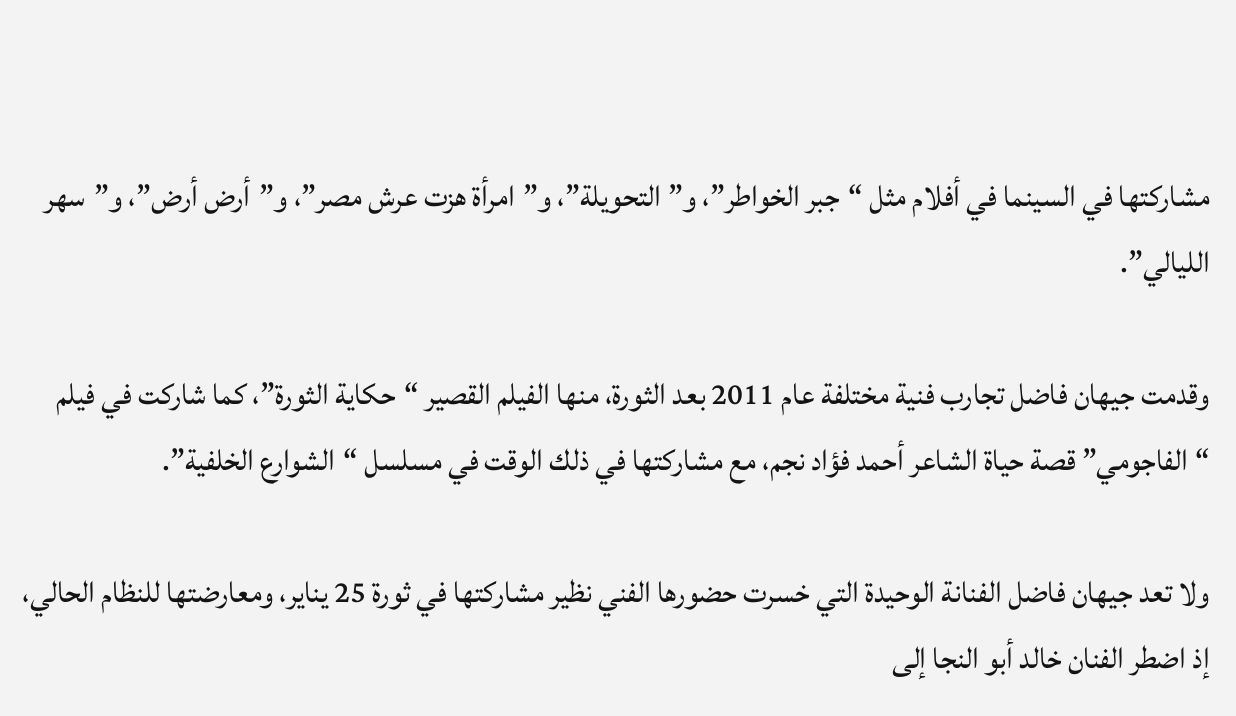مشاركتها في السينما في أفلام مثل “جبر الخواطر”، و”التحويلة”، و”امرأة هزت عرش مصر”، و”أرض أرض”، و”سهر الليالي”.

وقدمت جيهان فاضل تجارب فنية مختلفة عام 2011 بعد الثورة، منها الفيلم القصير “حكاية الثورة”، كما شاركت في فيلم “الفاجومي” قصة حياة الشاعر أحمد فؤاد نجم، مع مشاركتها في ذلك الوقت في مسلسل “الشوارع الخلفية”.

ولا تعد جيهان فاضل الفنانة الوحيدة التي خسرت حضورها الفني نظير مشاركتها في ثورة 25 يناير، ومعارضتها للنظام الحالي، إذ اضطر الفنان خالد أبو النجا إلى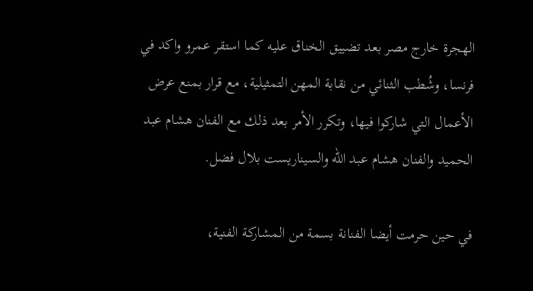الهجرة خارج مصر بعد تضييق الخناق عليه كما استقر عمرو واكد في فرنسا، وشُطب الثنائي من نقابة المهن التمثيلية، مع قرار بمنع عرض الأعمال التي شاركوا فيها، وتكرر الأمر بعد ذلك مع الفنان هشام عبد الحميد والفنان هشام عبد الله والسيناريست بلال فضل.

في حين حرمت أيضا الفنانة بسمة من المشاركة الفنية،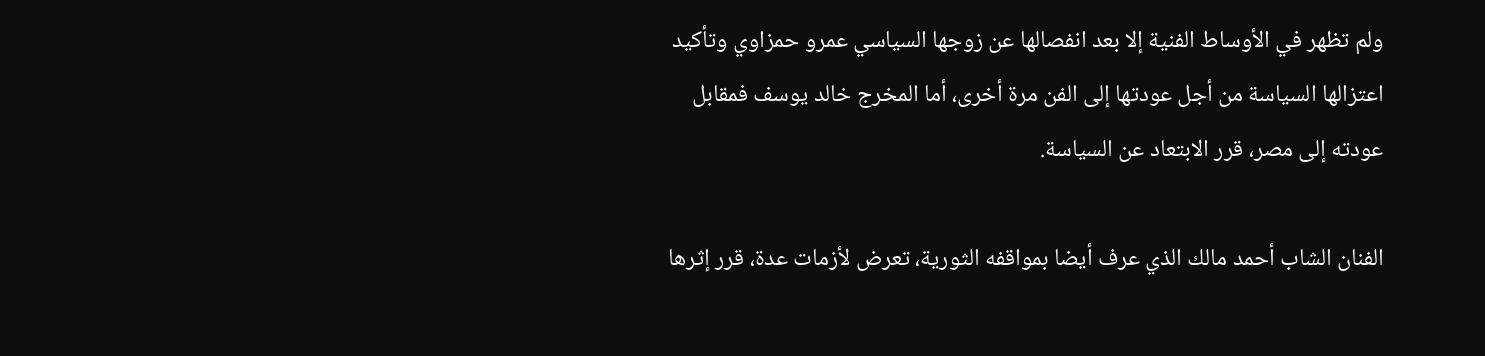ولم تظهر في الأوساط الفنية إلا بعد انفصالها عن زوجها السياسي عمرو حمزاوي وتأكيد اعتزالها السياسة من أجل عودتها إلى الفن مرة أخرى، أما المخرج خالد يوسف فمقابل عودته إلى مصر، قرر الابتعاد عن السياسة.

الفنان الشاب أحمد مالك الذي عرف أيضا بمواقفه الثورية، تعرض لأزمات عدة، قرر إثرها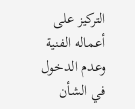التركيز على أعماله الفنية وعدم الدخول في الشأن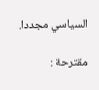السياسي مجددا.

مقترحة :